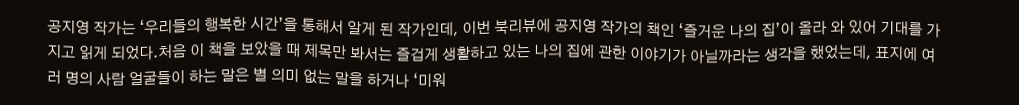공지영 작가는 ‘우리들의 행복한 시간’을 통해서 알게 된 작가인데, 이번 북리뷰에 공지영 작가의 책인 ‘즐거운 나의 집’이 올라 와 있어 기대를 가지고 읽게 되었다.처음 이 책을 보았을 때 제목만 봐서는 즐겁게 생활하고 있는 나의 집에 관한 이야기가 아닐까라는 생각을 했었는데, 표지에 여러 명의 사람 얼굴들이 하는 말은 별 의미 없는 말을 하거나 ‘미워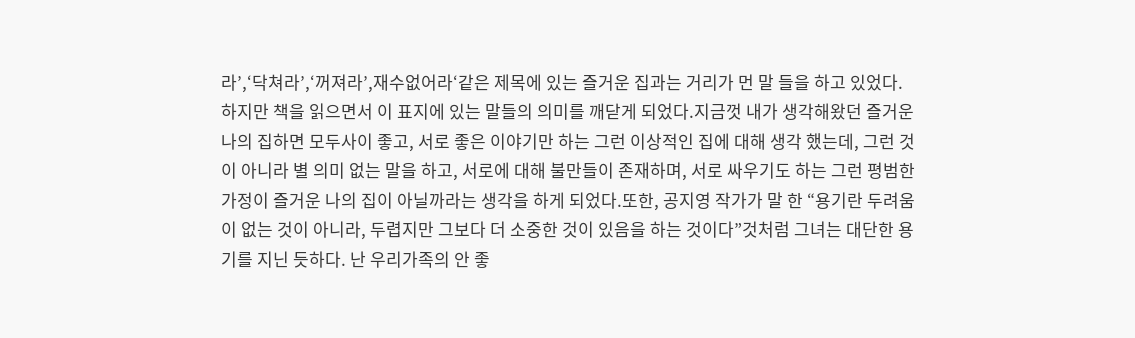라’,‘닥쳐라’,‘꺼져라’,재수없어라‘같은 제목에 있는 즐거운 집과는 거리가 먼 말 들을 하고 있었다. 하지만 책을 읽으면서 이 표지에 있는 말들의 의미를 깨닫게 되었다.지금껏 내가 생각해왔던 즐거운 나의 집하면 모두사이 좋고, 서로 좋은 이야기만 하는 그런 이상적인 집에 대해 생각 했는데, 그런 것이 아니라 별 의미 없는 말을 하고, 서로에 대해 불만들이 존재하며, 서로 싸우기도 하는 그런 평범한 가정이 즐거운 나의 집이 아닐까라는 생각을 하게 되었다.또한, 공지영 작가가 말 한 “용기란 두려움이 없는 것이 아니라, 두렵지만 그보다 더 소중한 것이 있음을 하는 것이다”것처럼 그녀는 대단한 용기를 지닌 듯하다. 난 우리가족의 안 좋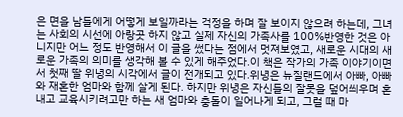은 면을 남들에게 어떻게 보일까라는 걱정을 하며 잘 보이지 않으려 하는데, 그녀는 사회의 시선에 아랑곳 하지 않고 실제 자신의 가족사를 100%반영한 것은 아니지만 어느 정도 반영해서 이 글을 썼다는 점에서 멋져보였고, 새로운 시대의 새로운 가족의 의미를 생각해 볼 수 있게 해주었다.이 책은 작가의 가족 이야기이면서 첫째 딸 위녕의 시각에서 글이 전개되고 있다.위녕은 뉴질랜드에서 아빠, 아빠와 재혼한 엄마와 함께 살게 된다. 하지만 위녕은 자신들의 잘못을 덮어씌우며 혼내고 교육시키려고만 하는 새 엄마와 충돌이 일어나게 되고, 그럴 때 마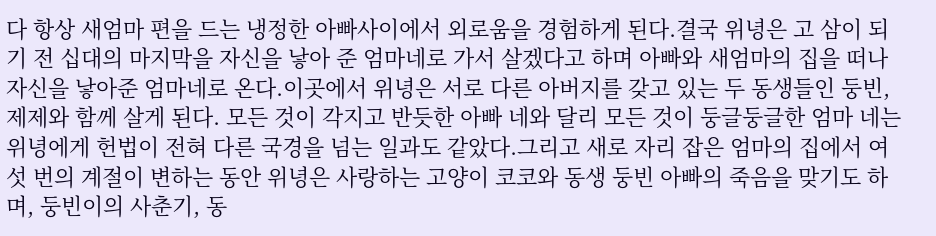다 항상 새엄마 편을 드는 냉정한 아빠사이에서 외로움을 경험하게 된다.결국 위녕은 고 삼이 되기 전 십대의 마지막을 자신을 낳아 준 엄마네로 가서 살겠다고 하며 아빠와 새엄마의 집을 떠나 자신을 낳아준 엄마네로 온다.이곳에서 위녕은 서로 다른 아버지를 갖고 있는 두 동생들인 둥빈, 제제와 함께 살게 된다. 모든 것이 각지고 반듯한 아빠 네와 달리 모든 것이 둥글둥글한 엄마 네는 위녕에게 헌법이 전혀 다른 국경을 넘는 일과도 같았다.그리고 새로 자리 잡은 엄마의 집에서 여섯 번의 계절이 변하는 동안 위녕은 사랑하는 고양이 코코와 동생 둥빈 아빠의 죽음을 맞기도 하며, 둥빈이의 사춘기, 동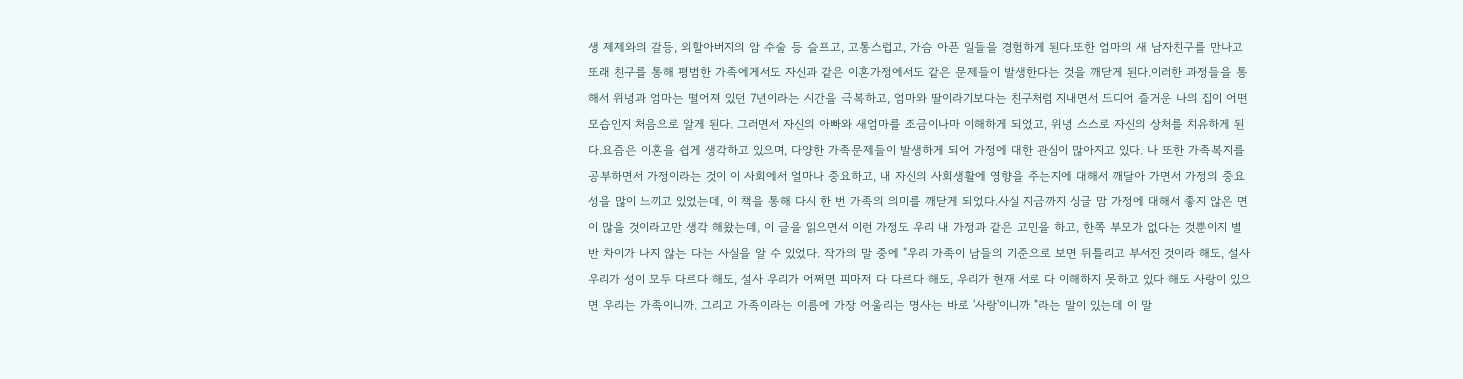생 제제와의 갈등, 외할아버지의 암 수술 등 슬프고, 고통스럽고, 가슴 아픈 일들을 경험하게 된다.또한 엄마의 새 남자친구를 만나고 또래 친구를 통해 평범한 가족에게서도 자신과 같은 이혼가정에서도 같은 문제들이 발생한다는 것을 깨닫게 된다.이러한 과정들을 통해서 위녕과 엄마는 떨어져 있던 7년이라는 시간을 극복하고, 엄마와 딸이라기보다는 친구처럼 지내면서 드디어 즐거운 나의 집이 어떤 모습인지 처음으로 알게 된다. 그러면서 자신의 아빠와 새엄마를 조금이나마 이해하게 되었고, 위녕 스스로 자신의 상처를 치유하게 된다.요즘은 이혼을 쉽게 생각하고 있으며, 다양한 가족문제들이 발생하게 되어 가정에 대한 관심이 많아지고 있다. 나 또한 가족복지를 공부하면서 가정이라는 것이 이 사회에서 얼마나 중요하고, 내 자신의 사회생활에 영향을 주는지에 대해서 깨달아 가면서 가정의 중요성을 많이 느끼고 있었는데, 이 책을 통해 다시 한 번 가족의 의미를 깨닫게 되었다.사실 지금까지 싱글 맘 가정에 대해서 좋지 않은 면이 많을 것이라고만 생각 해왔는데, 이 글을 읽으면서 이런 가정도 우리 내 가정과 같은 고민을 하고, 한쪽 부모가 없다는 것뿐이지 별반 차이가 나지 않는 다는 사실을 알 수 있었다. 작가의 말 중에 "우리 가족이 남들의 기준으로 보면 뒤틀리고 부서진 것이라 해도, 설사 우리가 성이 모두 다르다 해도, 설사 우리가 어쩌면 피마저 다 다르다 해도, 우리가 현재 서로 다 이해하지 못하고 있다 해도 사랑이 있으면 우리는 가족이니까. 그리고 가족이라는 이름에 가장 어울리는 명사는 바로 '사랑'이니까 "라는 말이 있는데 이 말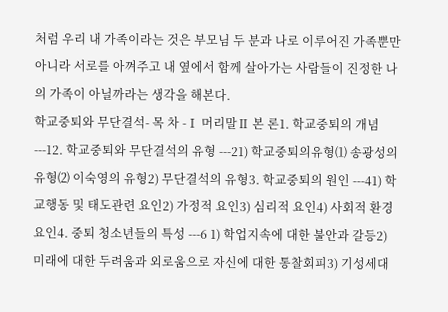처럼 우리 내 가족이라는 것은 부모님 두 분과 나로 이루어진 가족뿐만 아니라 서로를 아껴주고 내 옆에서 함께 살아가는 사람들이 진정한 나의 가족이 아닐까라는 생각을 해본다.
학교중퇴와 무단결석- 목 차 -Ⅰ 머리말Ⅱ 본 론1. 학교중퇴의 개념 ---12. 학교중퇴와 무단결석의 유형 ---21) 학교중퇴의유형⑴ 송광성의 유형⑵ 이숙영의 유형2) 무단결석의 유형3. 학교중퇴의 원인 ---41) 학교행동 및 태도관련 요인2) 가정적 요인3) 심리적 요인4) 사회적 환경 요인4. 중퇴 청소년들의 특성 ---6 1) 학업지속에 대한 불안과 갈등2) 미래에 대한 두려움과 외로움으로 자신에 대한 통찰회피3) 기성세대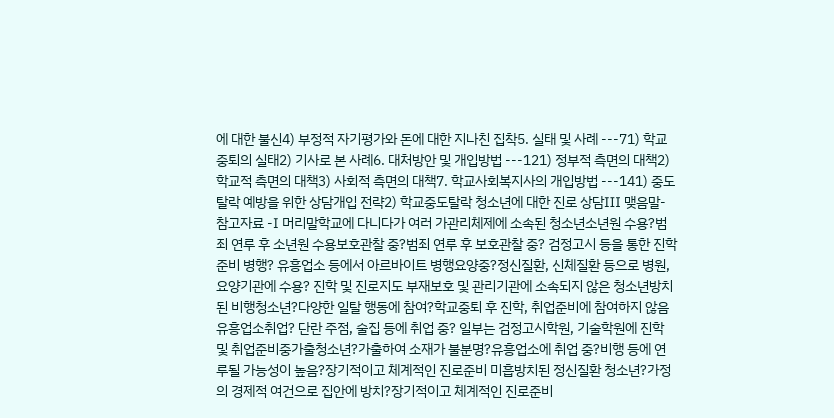에 대한 불신4) 부정적 자기평가와 돈에 대한 지나친 집착5. 실태 및 사례 ---71) 학교중퇴의 실태2) 기사로 본 사례6. 대처방안 및 개입방법 ---121) 정부적 측면의 대책2) 학교적 측면의 대책3) 사회적 측면의 대책7. 학교사회복지사의 개입방법 ---141) 중도탈락 예방을 위한 상담개입 전략2) 학교중도탈락 청소년에 대한 진로 상담Ⅲ 맺음말- 참고자료 -Ⅰ 머리말학교에 다니다가 여러 가관리체제에 소속된 청소년소년원 수용?범죄 연루 후 소년원 수용보호관찰 중?범죄 연루 후 보호관찰 중? 검정고시 등을 통한 진학준비 병행? 유흥업소 등에서 아르바이트 병행요양중?정신질환, 신체질환 등으로 병원, 요양기관에 수용? 진학 및 진로지도 부재보호 및 관리기관에 소속되지 않은 청소년방치된 비행청소년?다양한 일탈 행동에 참여?학교중퇴 후 진학, 취업준비에 참여하지 않음유흥업소취업? 단란 주점, 술집 등에 취업 중? 일부는 검정고시학원, 기술학원에 진학 및 취업준비중가출청소년?가출하여 소재가 불분명?유흥업소에 취업 중?비행 등에 연루될 가능성이 높음?장기적이고 체계적인 진로준비 미흡방치된 정신질환 청소년?가정의 경제적 여건으로 집안에 방치?장기적이고 체계적인 진로준비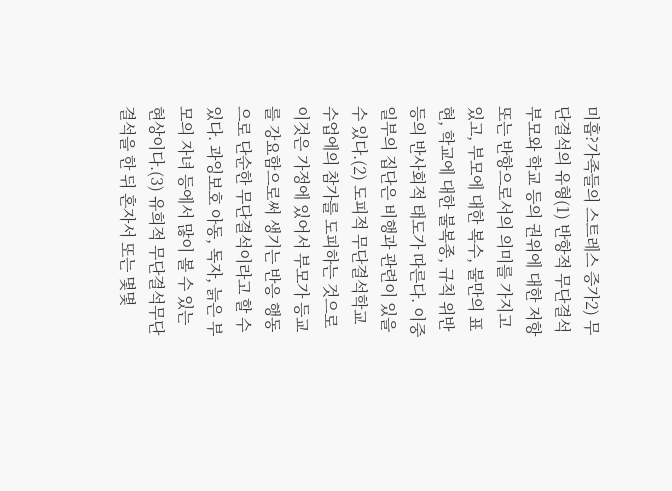미흡?가족들의 스트레스 증가2) 무단결석의 유형(1) 반항적 무단결석부모와 학교 등의 권위에 대한 저항 또는 반항으로서의 의미를 가지고 있고, 부모에 대한 복수, 불만의 표현, 학교에 대한 불복종, 규칙 위반 등의 반사회적 태도가 따른다. 이중 일부의 집단은 비행과 관련이 있을 수 있다.(2) 도피적 무단결석학교 수업에의 참가를 도피하는 것으로 이것은 가정에 있어서 부모가 등교를 강요함으로써 생기는 반응 행동으로 단순한 무단결석이라고 할 수 있다. 과잉보호 아동, 독자, 늙은 부모의 자녀 등에서 많이 볼 수 있는 현상이다.(3) 유희적 무단결석무단결석을 한 뒤 혼자서 또는 몇몇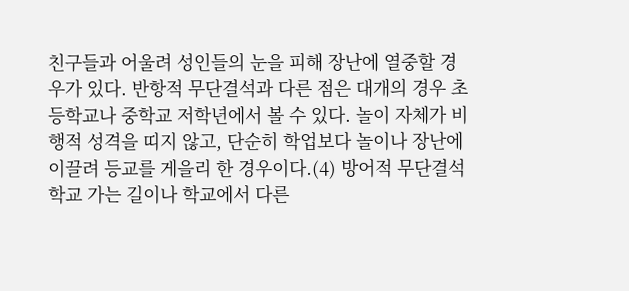친구들과 어울려 성인들의 눈을 피해 장난에 열중할 경우가 있다. 반항적 무단결석과 다른 점은 대개의 경우 초등학교나 중학교 저학년에서 볼 수 있다. 놀이 자체가 비행적 성격을 띠지 않고, 단순히 학업보다 놀이나 장난에 이끌려 등교를 게을리 한 경우이다.(4) 방어적 무단결석학교 가는 길이나 학교에서 다른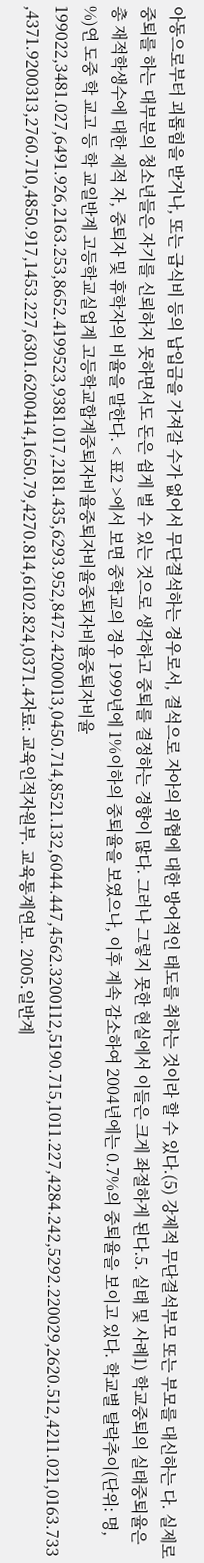아동으로부터 괴롭힘을 받거나, 또는 급식비 등의 납입금을 가져갈 수가 없어서 무단결석하는 경우로서, 결석으로 자아의 위협에 대한 방어적인 태도를 취하는 것이라 할 수 있다.(5) 강제적 무단결석부모 또는 부모를 대신하는 다. 실제로 중퇴를 하는 대부분의 청소년들은 자기를 신뢰하지 못하면서도 돈은 쉽게 벌 수 있는 것으로 생각하고 중퇴를 결정하는 경향이 많다. 그러나 그렇지 못한 현실에서 이들은 크게 좌절하게 된다.5. 실태 및 사례1) 학교중퇴의 실태중퇴율은 총 재적학생수에 대한 제적 자, 중퇴자 및 휴학자의 비율을 말한다. < 표2 >에서 보면 중학교의 경우 1999년에 1%이하의 중퇴율을 보였으나, 이후 계속 감소하여 2004년에는 0.7%의 중퇴율을 보이고 있다. 학교별 탈락추이(단위: 명, %)연 도중 학 교고 등 학 교일반계 고등학교실업계 고등학교합계중퇴자비율중퇴자비율중퇴자비율중퇴자비율199022,3481.027,6491.926,2163.253,8652.4199523,9381.017,2181.435,6293.952,8472.4200013,0450.714,8521.132,6044.447,4562.3200112,5190.715,1011.227,4284.242,5292.220029,2620.512,4211.021,0163.733,4371.9200313,2760.710,4850.917,1453.227,6301.6200414,1650.79,4270.814,6102.824,0371.4자료: 교육인적자원부. 교육통계연보. 2005.일반계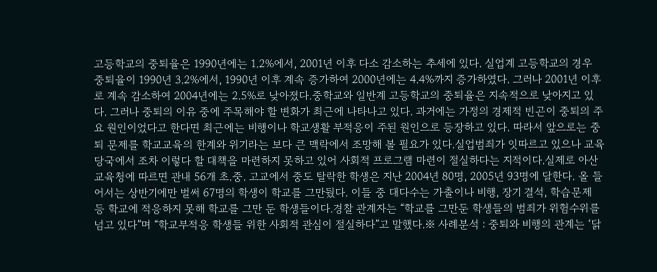고등학교의 중퇴율은 1990년에는 1.2%에서, 2001년 이후 다소 감소하는 추세에 있다. 실업계 고등학교의 경우 중퇴율이 1990년 3.2%에서, 1990년 이후 계속 증가하여 2000년에는 4.4%까지 증가하였다. 그러나 2001년 이후로 계속 감소하여 2004년에는 2.5%로 낮아졌다.중학교와 일반계 고등학교의 중퇴율은 지속적으로 낮아지고 있다. 그러나 중퇴의 이유 중에 주목해야 할 변화가 최근에 나타나고 있다. 과거에는 가정의 경제적 빈곤이 중퇴의 주요 원인이었다고 한다면 최근에는 비행이나 학교생활 부적응이 주된 원인으로 등장하고 있다. 따라서 앞으로는 중퇴 문제를 학교교육의 한계와 위기라는 보다 큰 맥락에서 조망해 볼 필요가 있다.실업범죄가 잇따르고 있으나 교육당국에서 조차 이렇다 할 대책을 마련하지 못하고 있어 사회적 프로그램 마련이 절실하다는 지적이다.실제로 아산교육청에 따르면 관내 56개 초.중. 고교에서 중도 탈락한 학생은 지난 2004년 80명, 2005년 93명에 달한다. 올 들어서는 상반기에만 벌써 67명의 학생이 학교를 그만뒀다. 이들 중 대다수는 가출이나 비행, 장기 결석, 학습문제 등 학교에 적응하지 못해 학교를 그만 둔 학생들이다.경찰 관계자는 “학교를 그만둔 학생들의 범죄가 위험수위를 넘고 있다”며 “학교부적응 학생들 위한 사회적 관심이 절실하다”고 말했다.※ 사례분석 : 중퇴와 비행의 관계는 ‘닭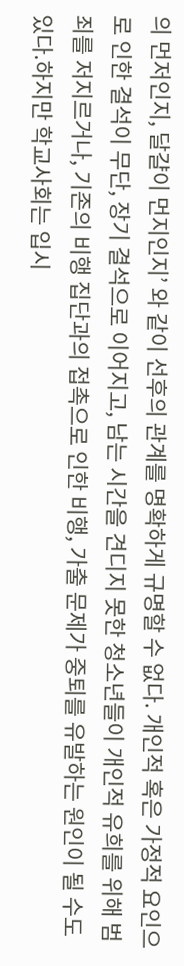의 먼저인지, 달걀이 먼지인지’ 와 같이 선후의 관계를 명확하게 규명할 수 없다. 개인적 혹은 가정적 요인으로 인한 결석이 무단, 장기 결석으로 이어지고, 남는 시간을 견디지 못한 청소년들이 개인적 유희를 위해 범죄를 저지르거나, 기존의 비행 집단과의 접촉으로 인한 비행, 가출 문제가 중퇴를 유발하는 원인이 될 수도 있다.하지만 학교사회는 입시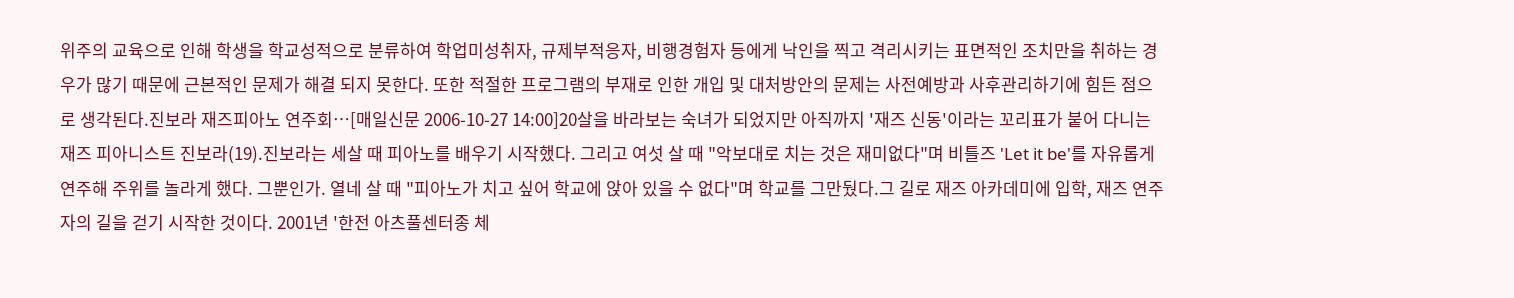위주의 교육으로 인해 학생을 학교성적으로 분류하여 학업미성취자, 규제부적응자, 비행경험자 등에게 낙인을 찍고 격리시키는 표면적인 조치만을 취하는 경우가 많기 때문에 근본적인 문제가 해결 되지 못한다. 또한 적절한 프로그램의 부재로 인한 개입 및 대처방안의 문제는 사전예방과 사후관리하기에 힘든 점으로 생각된다.진보라 재즈피아노 연주회…[매일신문 2006-10-27 14:00]20살을 바라보는 숙녀가 되었지만 아직까지 '재즈 신동'이라는 꼬리표가 붙어 다니는 재즈 피아니스트 진보라(19).진보라는 세살 때 피아노를 배우기 시작했다. 그리고 여섯 살 때 "악보대로 치는 것은 재미없다"며 비틀즈 'Let it be'를 자유롭게 연주해 주위를 놀라게 했다. 그뿐인가. 열네 살 때 "피아노가 치고 싶어 학교에 앉아 있을 수 없다"며 학교를 그만뒀다.그 길로 재즈 아카데미에 입학, 재즈 연주자의 길을 걷기 시작한 것이다. 2001년 '한전 아츠풀센터종 체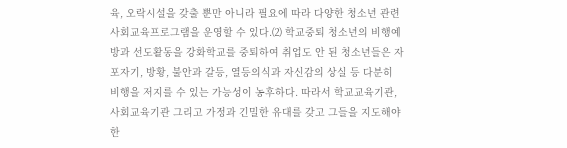육, 오락시설을 갖출 뿐만 아니라 필요에 따라 다양한 청소년 관련 사회교육프로그램을 운영할 수 있다.⑵ 학교중퇴 청소년의 비행예방과 선도활동을 강화학교를 중퇴하여 취업도 안 된 청소년들은 자포자기, 방황, 불안과 갈등, 열등의식과 자신감의 상실 등 다분히 비행을 저지를 수 있는 가능성이 농후하다. 따라서 학교교육기관, 사회교육기관 그리고 가정과 긴밀한 유대를 갖고 그들을 지도해야 한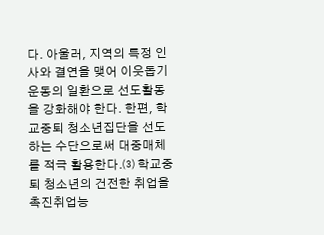다. 아울러, 지역의 특정 인사와 결연을 맺어 이웃돕기 운동의 일환으로 선도활동을 강화해야 한다. 한편, 학교중퇴 청소년집단을 선도하는 수단으로써 대중매체를 적극 활용한다.⑶ 학교중퇴 청소년의 건전한 취업을 촉진취업능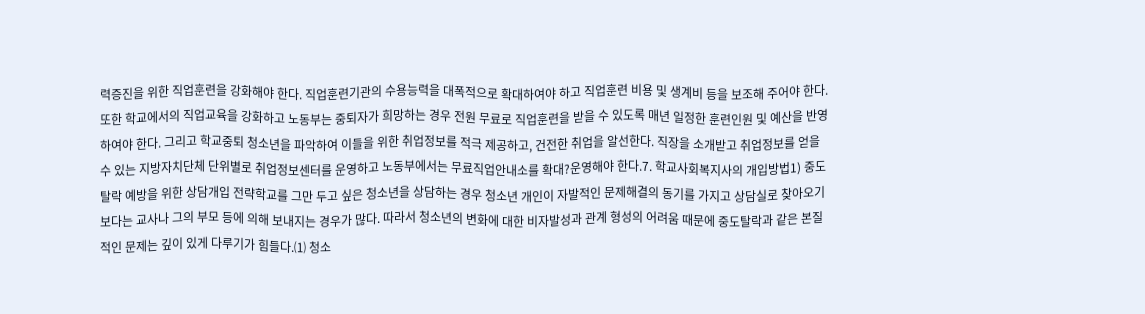력증진을 위한 직업훈련을 강화해야 한다. 직업훈련기관의 수용능력을 대폭적으로 확대하여야 하고 직업훈련 비용 및 생계비 등을 보조해 주어야 한다. 또한 학교에서의 직업교육을 강화하고 노동부는 중퇴자가 희망하는 경우 전원 무료로 직업훈련을 받을 수 있도록 매년 일정한 훈련인원 및 예산을 반영하여야 한다. 그리고 학교중퇴 청소년을 파악하여 이들을 위한 취업정보를 적극 제공하고, 건전한 취업을 알선한다. 직장을 소개받고 취업정보를 얻을 수 있는 지방자치단체 단위별로 취업정보센터를 운영하고 노동부에서는 무료직업안내소를 확대?운영해야 한다.7. 학교사회복지사의 개입방법1) 중도탈락 예방을 위한 상담개입 전략학교를 그만 두고 싶은 청소년을 상담하는 경우 청소년 개인이 자발적인 문제해결의 동기를 가지고 상담실로 찾아오기보다는 교사나 그의 부모 등에 의해 보내지는 경우가 많다. 따라서 청소년의 변화에 대한 비자발성과 관계 형성의 어려움 때문에 중도탈락과 같은 본질적인 문제는 깊이 있게 다루기가 힘들다.⑴ 청소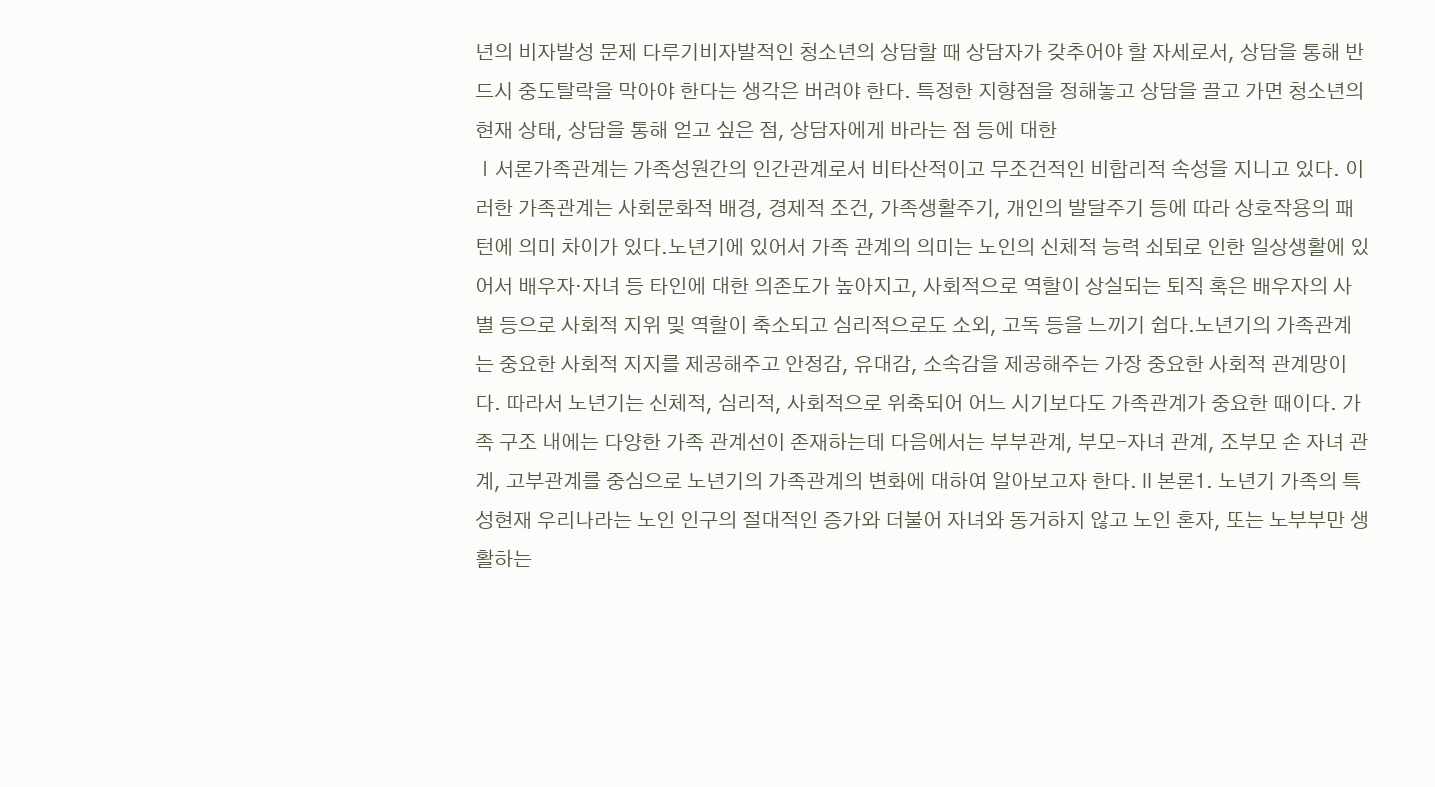년의 비자발성 문제 다루기비자발적인 청소년의 상담할 때 상담자가 갖추어야 할 자세로서, 상담을 통해 반드시 중도탈락을 막아야 한다는 생각은 버려야 한다. 특정한 지향점을 정해놓고 상담을 끌고 가면 청소년의 현재 상태, 상담을 통해 얻고 싶은 점, 상담자에게 바라는 점 등에 대한
Ⅰ서론가족관계는 가족성원간의 인간관계로서 비타산적이고 무조건적인 비합리적 속성을 지니고 있다. 이러한 가족관계는 사회문화적 배경, 경제적 조건, 가족생활주기, 개인의 발달주기 등에 따라 상호작용의 패턴에 의미 차이가 있다.노년기에 있어서 가족 관계의 의미는 노인의 신체적 능력 쇠퇴로 인한 일상생활에 있어서 배우자·자녀 등 타인에 대한 의존도가 높아지고, 사회적으로 역할이 상실되는 퇴직 혹은 배우자의 사별 등으로 사회적 지위 및 역할이 축소되고 심리적으로도 소외, 고독 등을 느끼기 쉽다.노년기의 가족관계는 중요한 사회적 지지를 제공해주고 안정감, 유대감, 소속감을 제공해주는 가장 중요한 사회적 관계망이다. 따라서 노년기는 신체적, 심리적, 사회적으로 위축되어 어느 시기보다도 가족관계가 중요한 때이다. 가족 구조 내에는 다양한 가족 관계선이 존재하는데 다음에서는 부부관계, 부모-자녀 관계, 조부모 손 자녀 관계, 고부관계를 중심으로 노년기의 가족관계의 변화에 대하여 알아보고자 한다.Ⅱ본론1. 노년기 가족의 특성현재 우리나라는 노인 인구의 절대적인 증가와 더불어 자녀와 동거하지 않고 노인 혼자, 또는 노부부만 생활하는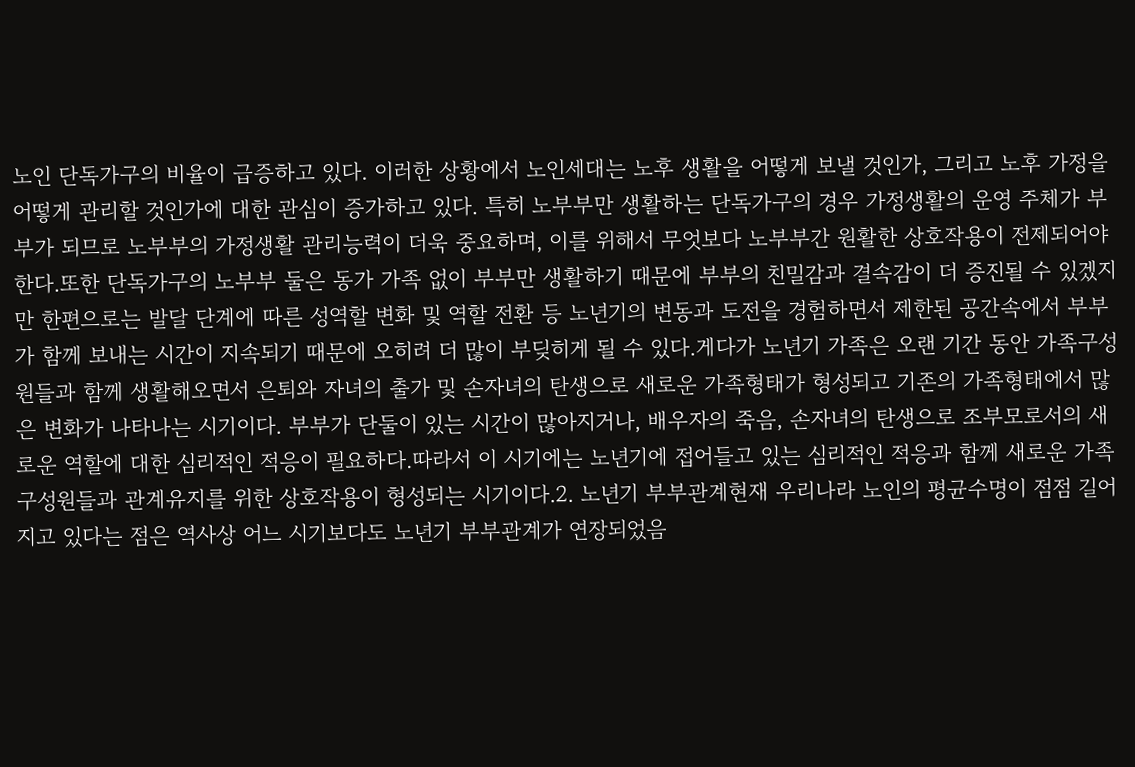노인 단독가구의 비율이 급증하고 있다. 이러한 상황에서 노인세대는 노후 생활을 어떻게 보낼 것인가, 그리고 노후 가정을 어떻게 관리할 것인가에 대한 관심이 증가하고 있다. 특히 노부부만 생활하는 단독가구의 경우 가정생활의 운영 주체가 부부가 되므로 노부부의 가정생활 관리능력이 더욱 중요하며, 이를 위해서 무엇보다 노부부간 원활한 상호작용이 전제되어야 한다.또한 단독가구의 노부부 둘은 동가 가족 없이 부부만 생활하기 때문에 부부의 친밀감과 결속감이 더 증진될 수 있겠지만 한편으로는 발달 단계에 따른 성역할 변화 및 역할 전환 등 노년기의 변동과 도전을 경험하면서 제한된 공간속에서 부부가 함께 보내는 시간이 지속되기 때문에 오히려 더 많이 부딪히게 될 수 있다.게다가 노년기 가족은 오랜 기간 동안 가족구성원들과 함께 생활해오면서 은퇴와 자녀의 출가 및 손자녀의 탄생으로 새로운 가족형태가 형성되고 기존의 가족형태에서 많은 변화가 나타나는 시기이다. 부부가 단둘이 있는 시간이 많아지거나, 배우자의 죽음, 손자녀의 탄생으로 조부모로서의 새로운 역할에 대한 심리적인 적응이 필요하다.따라서 이 시기에는 노년기에 접어들고 있는 심리적인 적응과 함께 새로운 가족구성원들과 관계유지를 위한 상호작용이 형성되는 시기이다.2. 노년기 부부관계현재 우리나라 노인의 평균수명이 점점 길어지고 있다는 점은 역사상 어느 시기보다도 노년기 부부관계가 연장되었음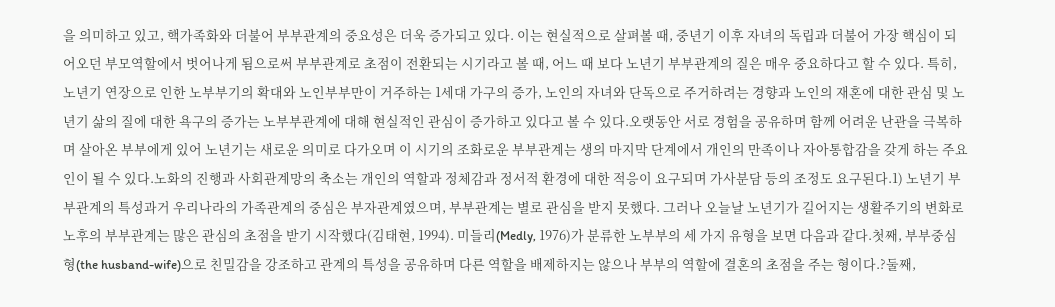을 의미하고 있고, 핵가족화와 더불어 부부관계의 중요성은 더욱 증가되고 있다. 이는 현실적으로 살펴볼 때, 중년기 이후 자녀의 독립과 더불어 가장 핵심이 되어오던 부모역할에서 벗어나게 됨으로써 부부관계로 초점이 전환되는 시기라고 볼 때, 어느 때 보다 노년기 부부관계의 질은 매우 중요하다고 할 수 있다. 특히, 노년기 연장으로 인한 노부부기의 확대와 노인부부만이 거주하는 1세대 가구의 증가, 노인의 자녀와 단독으로 주거하려는 경향과 노인의 재혼에 대한 관심 및 노년기 삶의 질에 대한 욕구의 증가는 노부부관계에 대해 현실적인 관심이 증가하고 있다고 볼 수 있다.오랫동안 서로 경험을 공유하며 함께 어려운 난관을 극복하며 살아온 부부에게 있어 노년기는 새로운 의미로 다가오며 이 시기의 조화로운 부부관계는 생의 마지막 단계에서 개인의 만족이나 자아통합감을 갖게 하는 주요인이 될 수 있다.노화의 진행과 사회관계망의 축소는 개인의 역할과 정체감과 정서적 환경에 대한 적응이 요구되며 가사분담 등의 조정도 요구된다.1) 노년기 부부관계의 특성과거 우리나라의 가족관계의 중심은 부자관계였으며, 부부관계는 별로 관심을 받지 못했다. 그러나 오늘날 노년기가 길어지는 생활주기의 변화로 노후의 부부관계는 많은 관심의 초점을 받기 시작했다(김태현, 1994). 미들리(Medly, 1976)가 분류한 노부부의 세 가지 유형을 보면 다음과 같다.첫째, 부부중심형(the husband-wife)으로 친밀감을 강조하고 관계의 특성을 공유하며 다른 역할을 배제하지는 않으나 부부의 역할에 결혼의 초점을 주는 형이다.?둘째,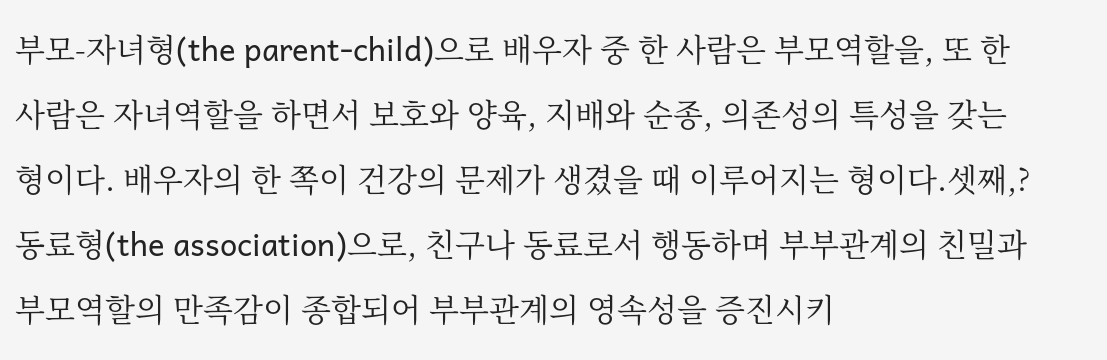부모-자녀형(the parent-child)으로 배우자 중 한 사람은 부모역할을, 또 한 사람은 자녀역할을 하면서 보호와 양육, 지배와 순종, 의존성의 특성을 갖는 형이다. 배우자의 한 쪽이 건강의 문제가 생겼을 때 이루어지는 형이다.셋째,?동료형(the association)으로, 친구나 동료로서 행동하며 부부관계의 친밀과 부모역할의 만족감이 종합되어 부부관계의 영속성을 증진시키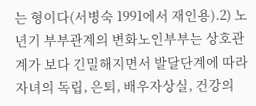는 형이다(서병숙 1991에서 재인용).2) 노년기 부부관계의 변화노인부부는 상호관계가 보다 긴밀해지면서 발달단계에 따라 자녀의 독립, 은퇴, 배우자상실, 건강의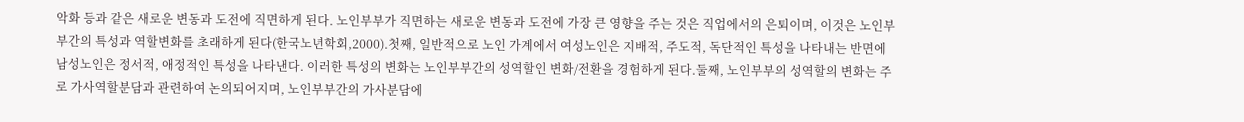악화 등과 같은 새로운 변동과 도전에 직면하게 된다. 노인부부가 직면하는 새로운 변동과 도전에 가장 큰 영향을 주는 것은 직업에서의 은퇴이며, 이것은 노인부부간의 특성과 역할변화를 초래하게 된다(한국노년학회,2000).첫째, 일반적으로 노인 가계에서 여성노인은 지배적, 주도적, 독단적인 특성을 나타내는 반면에 남성노인은 정서적, 애정적인 특성을 나타낸다. 이러한 특성의 변화는 노인부부간의 성역할인 변화/전환을 경험하게 된다.둘째, 노인부부의 성역할의 변화는 주로 가사역할분담과 관련하여 논의되어지며, 노인부부간의 가사분담에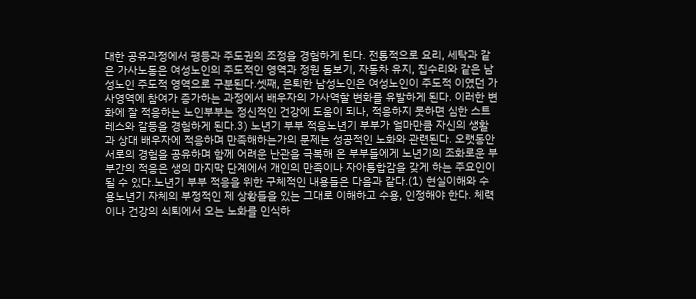대한 공유과정에서 평등과 주도권의 조정을 경험하게 된다. 전통적으로 요리, 세탁과 같은 가사노동은 여성노인의 주도적인 영역과 정원 돌보기, 자동차 유지, 집수리와 같은 남성노인 주도적 영역으로 구분된다.셋째, 은퇴한 남성노인은 여성노인이 주도적 이였던 가사영역에 참여가 증가하는 과정에서 배우자의 가사역할 변화를 유발하게 된다. 이러한 변화에 잘 적응하는 노인부부는 정신적인 건강에 도움이 되나, 적응하지 못하면 심한 스트레스와 갈등을 경험하게 된다.3) 노년기 부부 적응노년기 부부가 얼마만큼 자신의 생활과 상대 배우자에 적응하며 만족해하는가의 문제는 성공적인 노화와 관련된다. 오랫동안 서로의 경험을 공유하며 함께 어려운 난관을 극복해 온 부부들에게 노년기의 조화로운 부부간의 적응은 생의 마지막 단계에서 개인의 만족이나 자아통합감을 갖게 하는 주요인이 될 수 있다.노년기 부부 적응을 위한 구체적인 내용들은 다음과 같다.(1) 현실이해와 수용노년기 자체의 부정적인 제 상황들을 있는 그대로 이해하고 수용, 인정해야 한다. 체력이나 건강의 쇠퇴에서 오는 노화를 인식하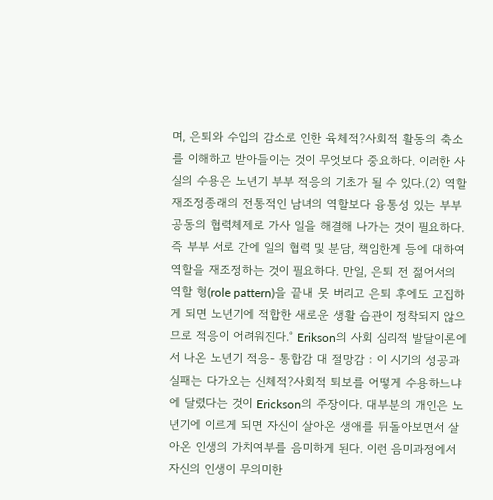며, 은퇴와 수입의 감소로 인한 육체적?사회적 활동의 축소를 이해하고 받아들이는 것이 무엇보다 중요하다. 이러한 사실의 수용은 노년기 부부 적응의 기초가 될 수 있다.(2) 역할 재조정종래의 전통적인 남녀의 역할보다 융통성 있는 부부 공동의 협력체제로 가사 일을 해결해 나가는 것이 필요하다. 즉 부부 서로 간에 일의 협력 및 분담, 책임한계 등에 대하여 역할을 재조정하는 것이 필요하다. 만일, 은퇴 전 젊어서의 역할 형(role pattern)을 끝내 못 버리고 은퇴 후에도 고집하게 되면 노년기에 적합한 새로운 생활 습관이 정착되지 않으므로 적응이 어려워진다.° Erikson의 사회 심리적 발달이론에서 나온 노년기 적응- 통합감 대 절망감 : 이 시기의 성공과 실패는 다가오는 신체적?사회적 퇴보를 어떻게 수용하느냐에 달렸다는 것이 Erickson의 주장이다. 대부분의 개인은 노년기에 이르게 되면 자신이 살아온 생애를 뒤돌아보면서 살아온 인생의 가치여부를 음미하게 된다. 이런 음미과정에서 자신의 인생이 무의미한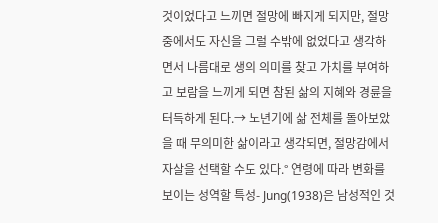것이었다고 느끼면 절망에 빠지게 되지만, 절망 중에서도 자신을 그럴 수밖에 없었다고 생각하면서 나름대로 생의 의미를 찾고 가치를 부여하고 보람을 느끼게 되면 참된 삶의 지혜와 경륜을 터득하게 된다.→ 노년기에 삶 전체를 돌아보았을 때 무의미한 삶이라고 생각되면, 절망감에서 자살을 선택할 수도 있다.° 연령에 따라 변화를 보이는 성역할 특성- Jung(1938)은 남성적인 것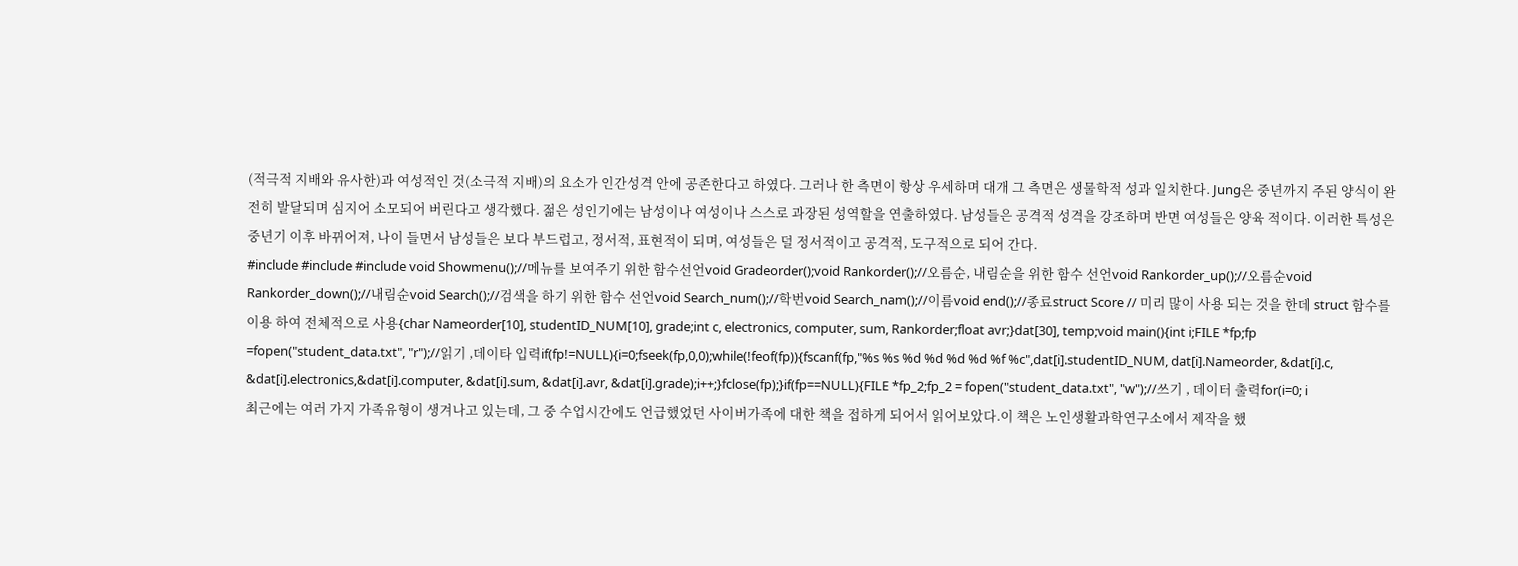(적극적 지배와 유사한)과 여성적인 것(소극적 지배)의 요소가 인간성격 안에 공존한다고 하였다. 그러나 한 측면이 항상 우세하며 대개 그 측면은 생물학적 성과 일치한다. Jung은 중년까지 주된 양식이 완전히 발달되며 심지어 소모되어 버린다고 생각했다. 젊은 성인기에는 남성이나 여성이나 스스로 과장된 성역할을 연출하였다. 남성들은 공격적 성격을 강조하며 반면 여성들은 양육 적이다. 이러한 특성은 중년기 이후 바뀌어져, 나이 들면서 남성들은 보다 부드럽고, 정서적, 표현적이 되며, 여성들은 덜 정서적이고 공격적, 도구적으로 되어 간다.
#include #include #include void Showmenu();//메뉴를 보여주기 위한 함수선언void Gradeorder();void Rankorder();//오름순, 내림순을 위한 함수 선언void Rankorder_up();//오름순void Rankorder_down();//내림순void Search();//검색을 하기 위한 함수 선언void Search_num();//학번void Search_nam();//이름void end();//종료struct Score // 미리 많이 사용 되는 것을 한데 struct 함수를 이용 하여 전체적으로 사용{char Nameorder[10], studentID_NUM[10], grade;int c, electronics, computer, sum, Rankorder;float avr;}dat[30], temp;void main(){int i;FILE *fp;fp =fopen("student_data.txt", "r");//읽기 ,데이타 입력if(fp!=NULL){i=0;fseek(fp,0,0);while(!feof(fp)){fscanf(fp,"%s %s %d %d %d %d %f %c",dat[i].studentID_NUM, dat[i].Nameorder, &dat[i].c, &dat[i].electronics,&dat[i].computer, &dat[i].sum, &dat[i].avr, &dat[i].grade);i++;}fclose(fp);}if(fp==NULL){FILE *fp_2;fp_2 = fopen("student_data.txt", "w");//쓰기 , 데이터 출력for(i=0; i
최근에는 여러 가지 가족유형이 생겨나고 있는데, 그 중 수업시간에도 언급했었던 사이버가족에 대한 책을 접하게 되어서 읽어보았다.이 책은 노인생활과학연구소에서 제작을 했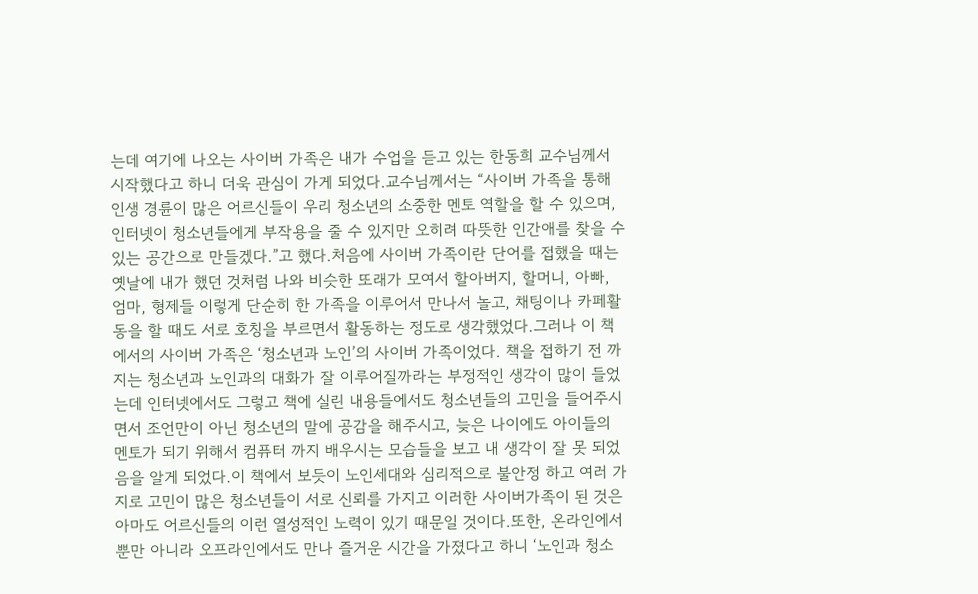는데 여기에 나오는 사이버 가족은 내가 수업을 듣고 있는 한동희 교수님께서 시작했다고 하니 더욱 관심이 가게 되었다.교수님께서는 “사이버 가족을 통해 인생 경륜이 많은 어르신들이 우리 청소년의 소중한 멘토 역할을 할 수 있으며, 인터넷이 청소년들에게 부작용을 줄 수 있지만 오히려 따뜻한 인간애를 찾을 수 있는 공간으로 만들겠다.”고 했다.처음에 사이버 가족이란 단어를 접했을 때는 옛날에 내가 했던 것처럼 나와 비슷한 또래가 모여서 할아버지, 할머니, 아빠, 엄마, 형제들 이렇게 단순히 한 가족을 이루어서 만나서 놀고, 채팅이나 카페활동을 할 때도 서로 호칭을 부르면서 활동하는 정도로 생각했었다.그러나 이 책에서의 사이버 가족은 ‘청소년과 노인’의 사이버 가족이었다. 책을 접하기 전 까지는 청소년과 노인과의 대화가 잘 이루어질까라는 부정적인 생각이 많이 들었는데 인터넷에서도 그렇고 책에 실린 내용들에서도 청소년들의 고민을 들어주시면서 조언만이 아닌 청소년의 말에 공감을 해주시고, 늦은 나이에도 아이들의 멘토가 되기 위해서 컴퓨터 까지 배우시는 모습들을 보고 내 생각이 잘 못 되었음을 알게 되었다.이 책에서 보듯이 노인세대와 심리적으로 불안정 하고 여러 가지로 고민이 많은 청소년들이 서로 신뢰를 가지고 이러한 사이버가족이 된 것은 아마도 어르신들의 이런 열성적인 노력이 있기 때문일 것이다.또한, 온라인에서 뿐만 아니라 오프라인에서도 만나 즐거운 시간을 가졌다고 하니 ‘노인과 청소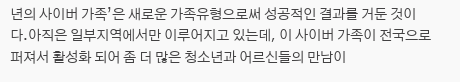년의 사이버 가족’은 새로운 가족유형으로써 성공적인 결과를 거둔 것이다.아직은 일부지역에서만 이루어지고 있는데, 이 사이버 가족이 전국으로 퍼져서 활성화 되어 좀 더 많은 청소년과 어르신들의 만남이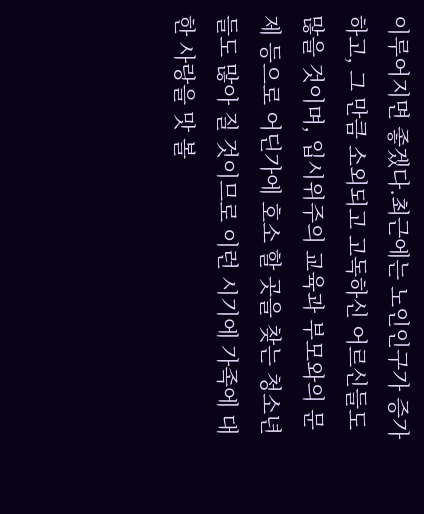이루어지면 좋겠다.최근에는 노인인구가 증가하고, 그 만큼 소외되고 고독하신 어르신들도 많을 것이며, 입시위주의 교육과 부모와의 문제 등으로 어딘가에 호소 할 곳을 찾는 청소년들도 많아 질 것이므로 이런 시기에 가족에 대한 사랑을 맛 볼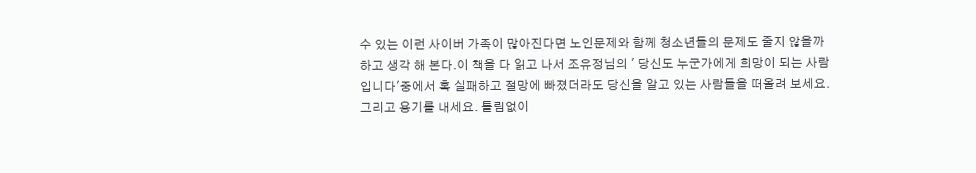수 있는 이런 사이버 가족이 많아진다면 노인문제와 함께 청소년들의 문제도 줄지 않을까하고 생각 해 본다.이 책을 다 읽고 나서 조유정님의 ' 당신도 누군가에게 희망이 되는 사람입니다'중에서 혹 실패하고 절망에 빠졌더라도 당신을 알고 있는 사람들을 떠올려 보세요. 그리고 용기를 내세요. 틀림없이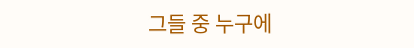그들 중 누구에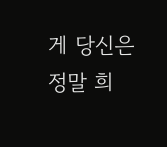게 당신은 정말 희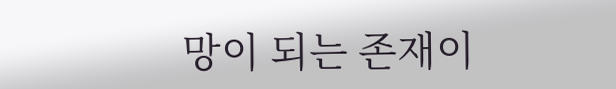망이 되는 존재이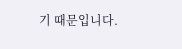기 때문입니다.